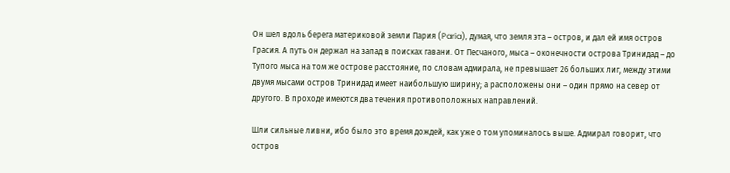Он шел вдоль берега материковой земли Пария (Paria), думая, что земля эта – остров, и дал ей имя остров Грасия. А путь он держал на запад в поисках гавани. От Песчаного, мыса – оконечности острова Тринидад – до Тупого мыса на том же острове расстояние, по словам адмирала, не превышает 26 больших лиг, между этими двумя мысами остров Тринидад имеет наибольшую ширину; а расположены они – один прямо на север от другого. В проходе имеются два течения противоположных направлений.

Шли сильные ливни, ибо было это время дождей, как уже о том упоминалось выше. Адмирал говорит, что остров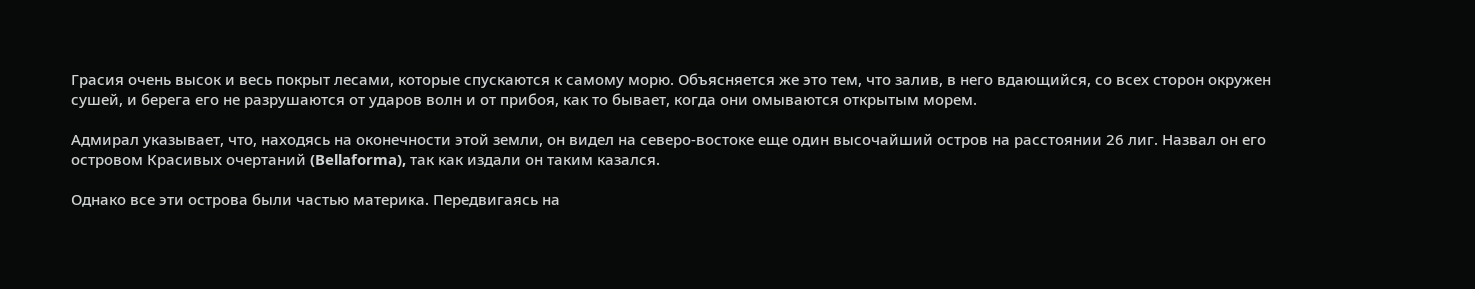Грасия очень высок и весь покрыт лесами, которые спускаются к самому морю. Объясняется же это тем, что залив, в него вдающийся, со всех сторон окружен сушей, и берега его не разрушаются от ударов волн и от прибоя, как то бывает, когда они омываются открытым морем.

Адмирал указывает, что, находясь на оконечности этой земли, он видел на северо-востоке еще один высочайший остров на расстоянии 26 лиг. Назвал он его островом Красивых очертаний (Bellaforma), так как издали он таким казался.

Однако все эти острова были частью материка. Передвигаясь на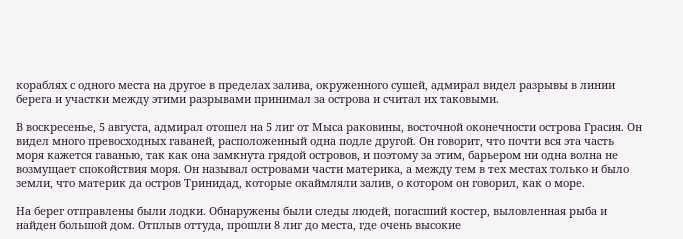кораблях с одного места на другое в пределах залива, окруженного сушей, адмирал видел разрывы в линии берега и участки между этими разрывами принимал за острова и считал их таковыми.

В воскресенье, 5 августа, адмирал отошел на 5 лиг от Мыса раковины, восточной оконечности острова Грасия. Он видел много превосходных гаваней, расположенный одна подле другой. Он говорит, что почти вся эта часть моря кажется гаванью, так как она замкнута грядой островов, и поэтому за этим, барьером ни одна волна не возмущает спокойствия моря. Он называл островами части материка, а между тем в тех местах только и было земли, что материк да остров Тринидад, которые окаймляли залив, о котором он говорил, как о море.

На берег отправлены были лодки. Обнаружены были следы людей, погасший костер, выловленная рыба и найден большой дом. Отплыв оттуда, прошли 8 лиг до места, где очень высокие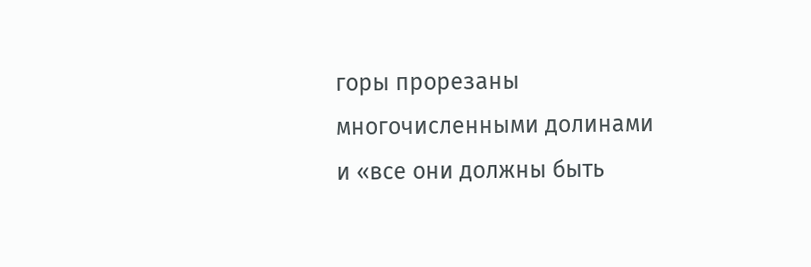горы прорезаны многочисленными долинами и «все они должны быть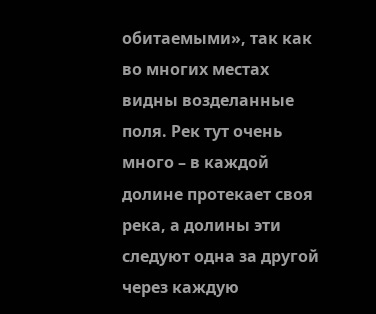обитаемыми», так как во многих местах видны возделанные поля. Рек тут очень много – в каждой долине протекает своя река, а долины эти следуют одна за другой через каждую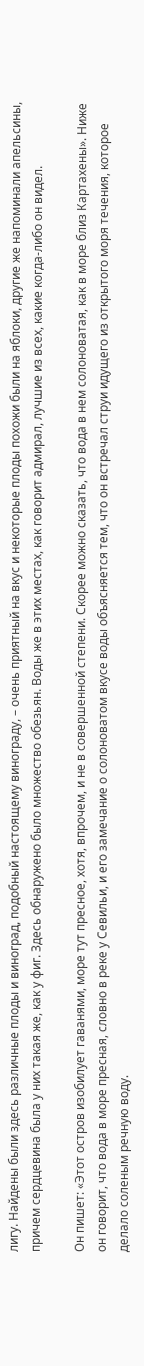лигу. Найдены были здесь различные плоды и виноград, подобный настоящему винограду, – очень приятный на вкус и некоторые плоды похожи были на яблоки, другие же напоминали апельсины, причем сердцевина была у них такая же, как у фиг. Здесь обнаружено было множество обезьян. Воды же в этих местах, как говорит адмирал, лучшие из всех, какие когда-либо он видел.

Он пишет: «Этот остров изобилует гаванями, море тут пресное, хотя, впрочем, и не в совершенной степени. Скорее можно сказать, что вода в нем солоноватая, как в море близ Картахены». Ниже он говорит, что вода в море пресная, словно в реке у Севильи, и его замечание о солоноватом вкусе воды объясняется тем, что он встречал струи идущего из открытого моря течения, которое делало соленым речную воду.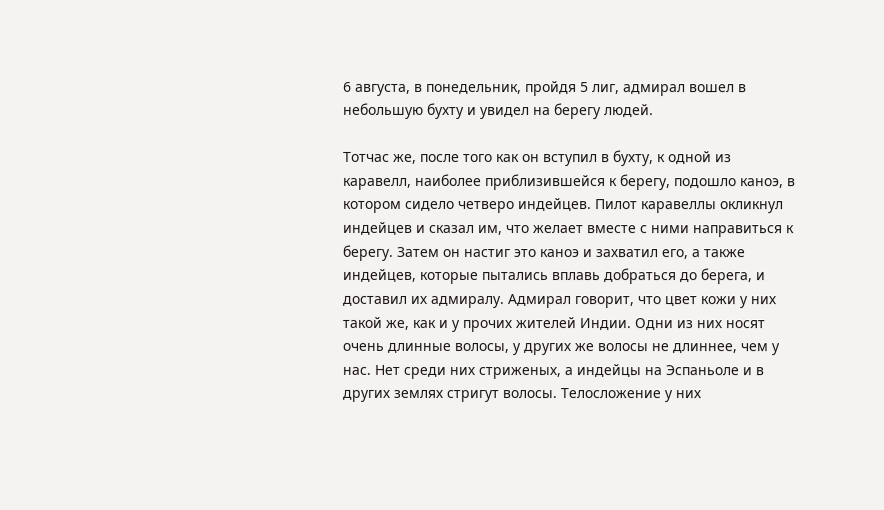6 августа, в понедельник, пройдя 5 лиг, адмирал вошел в небольшую бухту и увидел на берегу людей.

Тотчас же, после того как он вступил в бухту, к одной из каравелл, наиболее приблизившейся к берегу, подошло каноэ, в котором сидело четверо индейцев. Пилот каравеллы окликнул индейцев и сказал им, что желает вместе с ними направиться к берегу. Затем он настиг это каноэ и захватил его, а также индейцев, которые пытались вплавь добраться до берега, и доставил их адмиралу. Адмирал говорит, что цвет кожи у них такой же, как и у прочих жителей Индии. Одни из них носят очень длинные волосы, у других же волосы не длиннее, чем у нас. Нет среди них стриженых, а индейцы на Эспаньоле и в других землях стригут волосы. Телосложение у них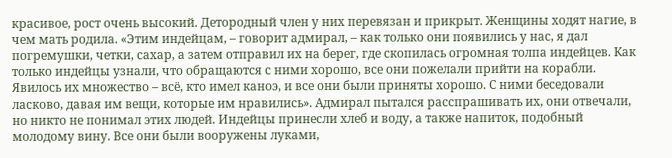красивое, рост очень высокий. Детородный член у них перевязан и прикрыт. Женщины ходят нагие, в чем мать родила. «Этим индейцам, – говорит адмирал, – как только они появились у нас, я дал погремушки, четки, сахар, а затем отправил их на берег, где скопилась огромная толпа индейцев. Как только индейцы узнали, что обращаются с ними хорошо, все они пожелали прийти на корабли. Явилось их множество – всё, кто имел каноэ, и все они были приняты хорошо. С ними беседовали ласково, давая им вещи, которые им нравились». Адмирал пытался расспрашивать их, они отвечали, но никто не понимал этих людей. Индейцы принесли хлеб и воду, а также напиток, подобный молодому вину. Все они были вооружены луками,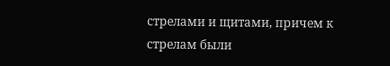стрелами и щитами, причем к стрелам были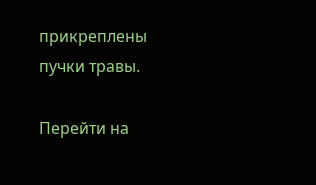прикреплены пучки травы.

Перейти на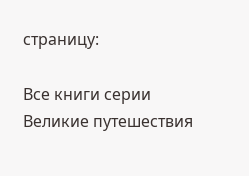страницу:

Все книги серии Великие путешествия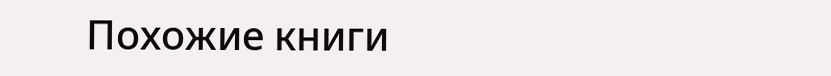Похожие книги